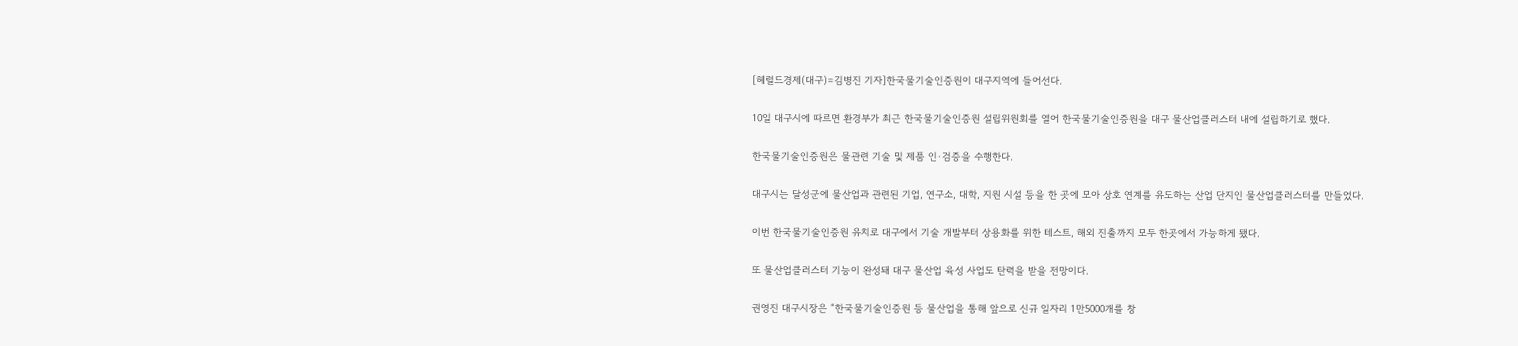[헤럴드경제(대구)=김병진 기자]한국물기술인증원이 대구지역에 들어선다.

10일 대구시에 따르면 환경부가 최근 한국물기술인증원 설립위원회를 열어 한국물기술인증원을 대구 물산업클러스터 내에 설립하기로 했다.

한국물기술인증원은 물관련 기술 및 제품 인·검증을 수행한다.

대구시는 달성군에 물산업과 관련된 기업, 연구소, 대학, 지원 시설 등을 한 곳에 모아 상호 연계를 유도하는 산업 단지인 물산업클러스터를 만들었다.

이번 한국물기술인증원 유치로 대구에서 기술 개발부터 상용화를 위한 테스트, 해외 진출까지 모두 한곳에서 가능하게 됐다.

또 물산업클러스터 기능이 완성돼 대구 물산업 육성 사업도 탄력을 받을 전망이다.

권영진 대구시장은 “한국물기술인증원 등 물산업을 통해 앞으로 신규 일자리 1만5000개를 창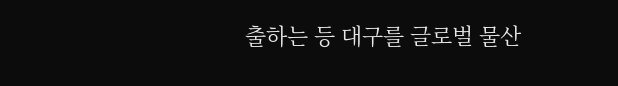출하는 등 대구를 글로벌 물산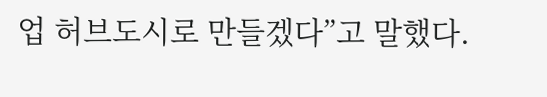업 허브도시로 만들겠다”고 말했다.